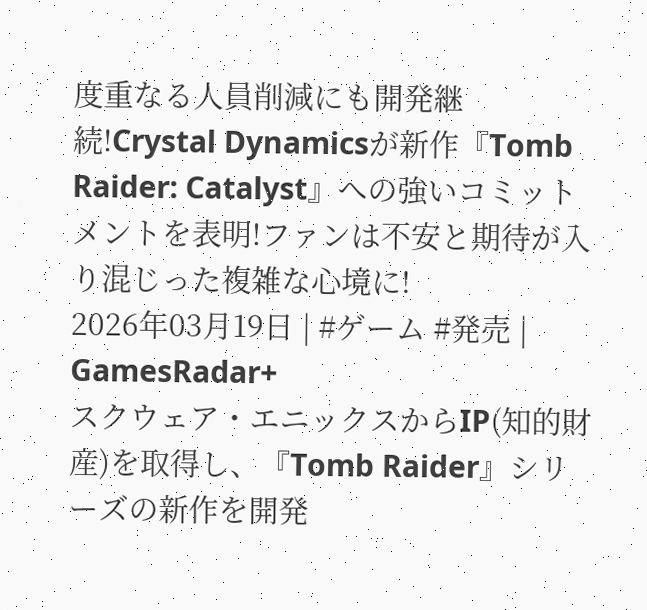度重なる人員削減にも開発継続!Crystal Dynamicsが新作『Tomb Raider: Catalyst』への強いコミットメントを表明!ファンは不安と期待が入り混じった複雑な心境に!
2026年03月19日 | #ゲーム #発売 | GamesRadar+
スクウェア・エニックスからIP(知的財産)を取得し、『Tomb Raider』シリーズの新作を開発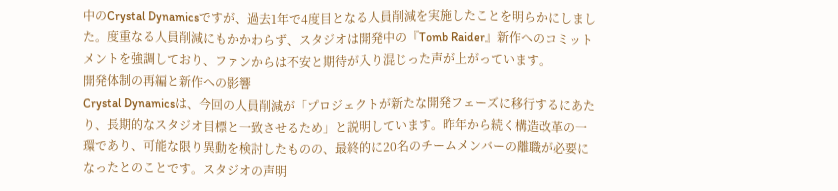中のCrystal Dynamicsですが、過去1年で4度目となる人員削減を実施したことを明らかにしました。度重なる人員削減にもかかわらず、スタジオは開発中の『Tomb Raider』新作へのコミットメントを強調しており、ファンからは不安と期待が入り混じった声が上がっています。
開発体制の再編と新作への影響
Crystal Dynamicsは、今回の人員削減が「プロジェクトが新たな開発フェーズに移行するにあたり、長期的なスタジオ目標と一致させるため」と説明しています。昨年から続く構造改革の一環であり、可能な限り異動を検討したものの、最終的に20名のチームメンバーの離職が必要になったとのことです。スタジオの声明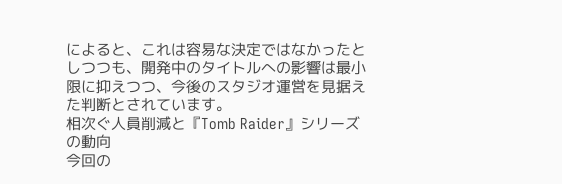によると、これは容易な決定ではなかったとしつつも、開発中のタイトルへの影響は最小限に抑えつつ、今後のスタジオ運営を見据えた判断とされています。
相次ぐ人員削減と『Tomb Raider』シリーズの動向
今回の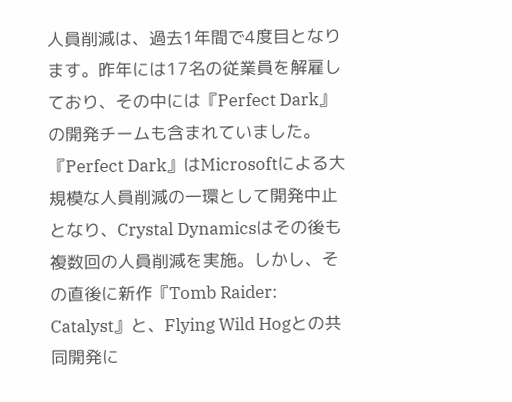人員削減は、過去1年間で4度目となります。昨年には17名の従業員を解雇しており、その中には『Perfect Dark』の開発チームも含まれていました。『Perfect Dark』はMicrosoftによる大規模な人員削減の一環として開発中止となり、Crystal Dynamicsはその後も複数回の人員削減を実施。しかし、その直後に新作『Tomb Raider: Catalyst』と、Flying Wild Hogとの共同開発に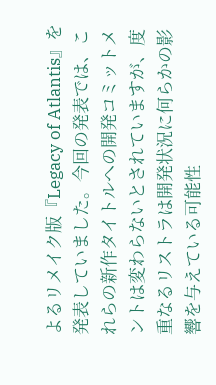よるリメイク版『Legacy of Atlantis』を発表していました。今回の発表では、これらの新作タイトルへの開発コミットメントは変わらないとされていますが、度重なるリストラは開発状況に何らかの影響を与えている可能性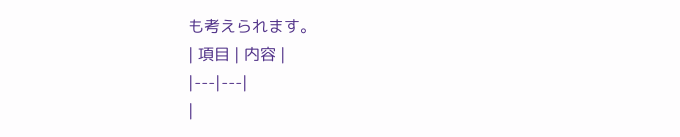も考えられます。
| 項目 | 内容 |
|---|---|
|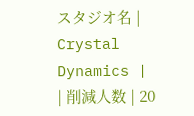スタジオ名 | Crystal Dynamics |
| 削減人数 | 20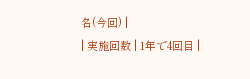名(今回) |
| 実施回数 | 1年で4回目 |